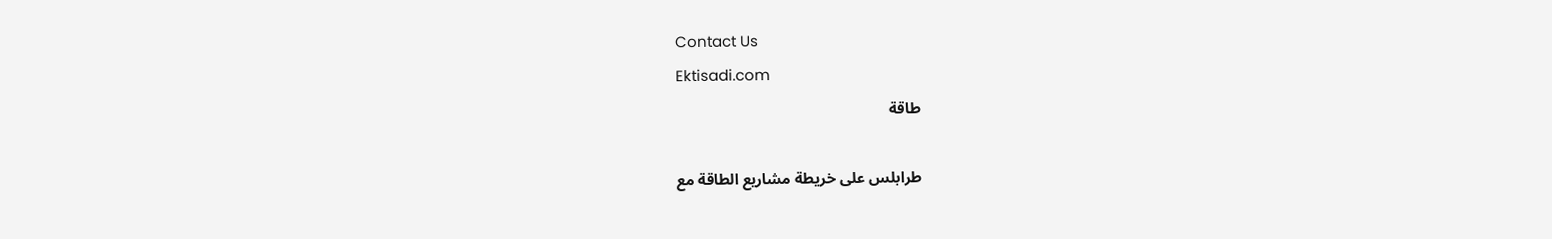Contact Us
Ektisadi.com
طاقة

طرابلس على خريطة مشاريع الطاقة مع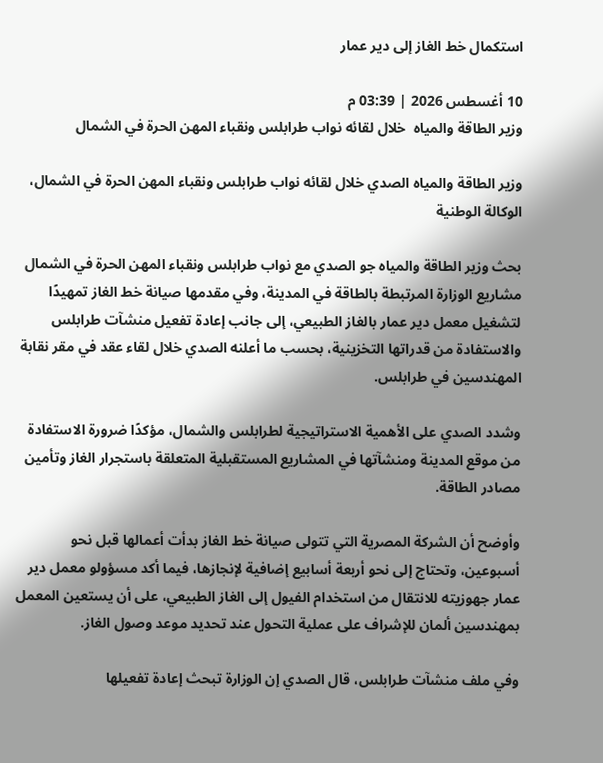استكمال خط الغاز إلى دير عمار

10 أغسطس 2026 | 03:39 م
وزير الطاقة والمياه  خلال لقائه نواب طرابلس ونقباء المهن الحرة في الشمال

وزير الطاقة والمياه الصدي خلال لقائه نواب طرابلس ونقباء المهن الحرة في الشمال، الوكالة الوطنية

بحث وزير الطاقة والمياه جو الصدي مع نواب طرابلس ونقباء المهن الحرة في الشمال مشاريع الوزارة المرتبطة بالطاقة في المدينة، وفي مقدمها صيانة خط الغاز تمهيدًا لتشغيل معمل دير عمار بالغاز الطبيعي، إلى جانب إعادة تفعيل منشآت طرابلس والاستفادة من قدراتها التخزينية، بحسب ما أعلنه الصدي خلال لقاء عقد في مقر نقابة المهندسين في طرابلس.

وشدد الصدي على الأهمية الاستراتيجية لطرابلس والشمال، مؤكدًا ضرورة الاستفادة من موقع المدينة ومنشآتها في المشاريع المستقبلية المتعلقة باستجرار الغاز وتأمين مصادر الطاقة.

وأوضح أن الشركة المصرية التي تتولى صيانة خط الغاز بدأت أعمالها قبل نحو أسبوعين، وتحتاج إلى نحو أربعة أسابيع إضافية لإنجازها، فيما أكد مسؤولو معمل دير عمار جهوزيته للانتقال من استخدام الفيول إلى الغاز الطبيعي، على أن يستعين المعمل بمهندسين ألمان للإشراف على عملية التحول عند تحديد موعد وصول الغاز.

وفي ملف منشآت طرابلس، قال الصدي إن الوزارة تبحث إعادة تفعيلها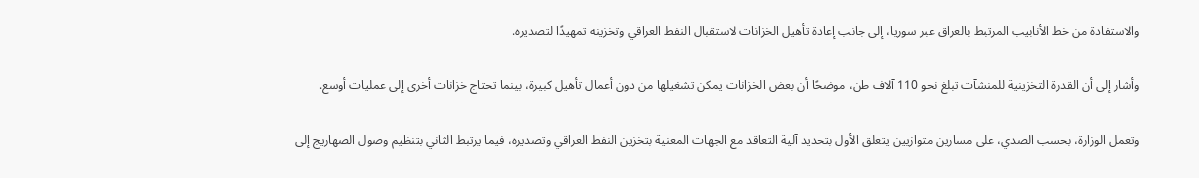والاستفادة من خط الأنابيب المرتبط بالعراق عبر سوريا، إلى جانب إعادة تأهيل الخزانات لاستقبال النفط العراقي وتخزينه تمهيدًا لتصديره.

وأشار إلى أن القدرة التخزينية للمنشآت تبلغ نحو 110 آلاف طن، موضحًا أن بعض الخزانات يمكن تشغيلها من دون أعمال تأهيل كبيرة، بينما تحتاج خزانات أخرى إلى عمليات أوسع.

وتعمل الوزارة، بحسب الصدي، على مسارين متوازيين يتعلق الأول بتحديد آلية التعاقد مع الجهات المعنية بتخزين النفط العراقي وتصديره، فيما يرتبط الثاني بتنظيم وصول الصهاريج إلى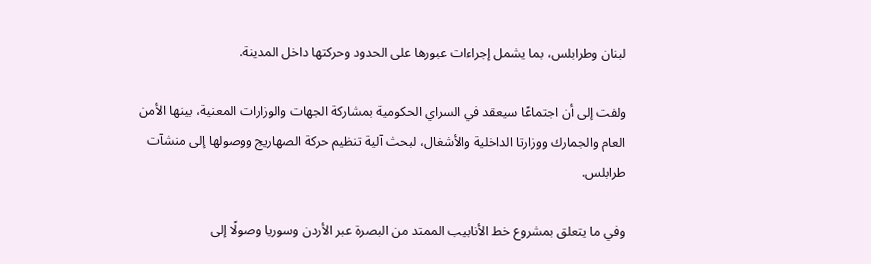لبنان وطرابلس، بما يشمل إجراءات عبورها على الحدود وحركتها داخل المدينة.

ولفت إلى أن اجتماعًا سيعقد في السراي الحكومية بمشاركة الجهات والوزارات المعنية، بينها الأمن العام والجمارك ووزارتا الداخلية والأشغال، لبحث آلية تنظيم حركة الصهاريج ووصولها إلى منشآت طرابلس.

وفي ما يتعلق بمشروع خط الأنابيب الممتد من البصرة عبر الأردن وسوريا وصولًا إلى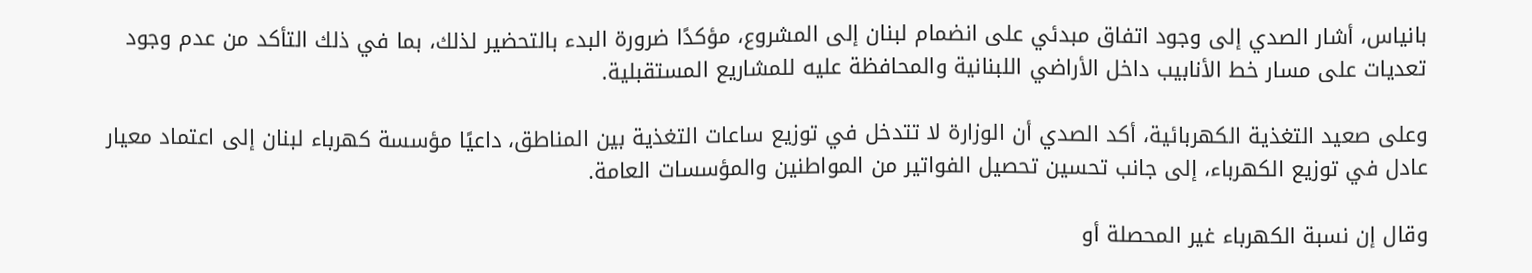بانياس، أشار الصدي إلى وجود اتفاق مبدئي على انضمام لبنان إلى المشروع، مؤكدًا ضرورة البدء بالتحضير لذلك، بما في ذلك التأكد من عدم وجود تعديات على مسار خط الأنابيب داخل الأراضي اللبنانية والمحافظة عليه للمشاريع المستقبلية.

وعلى صعيد التغذية الكهربائية، أكد الصدي أن الوزارة لا تتدخل في توزيع ساعات التغذية بين المناطق، داعيًا مؤسسة كهرباء لبنان إلى اعتماد معيار عادل في توزيع الكهرباء، إلى جانب تحسين تحصيل الفواتير من المواطنين والمؤسسات العامة.

وقال إن نسبة الكهرباء غير المحصلة أو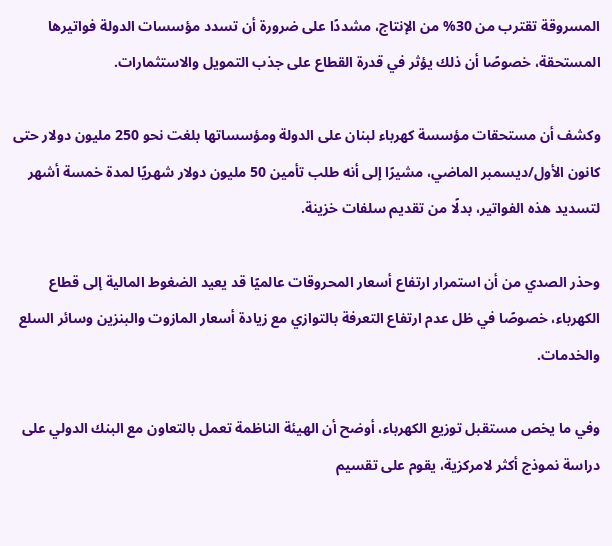المسروقة تقترب من 30% من الإنتاج، مشددًا على ضرورة أن تسدد مؤسسات الدولة فواتيرها المستحقة، خصوصًا أن ذلك يؤثر في قدرة القطاع على جذب التمويل والاستثمارات.

وكشف أن مستحقات مؤسسة كهرباء لبنان على الدولة ومؤسساتها بلغت نحو 250 مليون دولار حتى كانون الأول/ديسمبر الماضي، مشيرًا إلى أنه طلب تأمين 50 مليون دولار شهريًا لمدة خمسة أشهر لتسديد هذه الفواتير، بدلًا من تقديم سلفات خزينة.

وحذر الصدي من أن استمرار ارتفاع أسعار المحروقات عالميًا قد يعيد الضغوط المالية إلى قطاع الكهرباء، خصوصًا في ظل عدم ارتفاع التعرفة بالتوازي مع زيادة أسعار المازوت والبنزين وسائر السلع والخدمات.

وفي ما يخص مستقبل توزيع الكهرباء، أوضح أن الهيئة الناظمة تعمل بالتعاون مع البنك الدولي على دراسة نموذج أكثر لامركزية، يقوم على تقسيم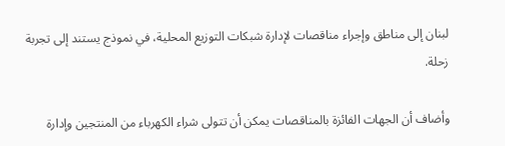لبنان إلى مناطق وإجراء مناقصات لإدارة شبكات التوزيع المحلية، في نموذج يستند إلى تجربة زحلة.

وأضاف أن الجهات الفائزة بالمناقصات يمكن أن تتولى شراء الكهرباء من المنتجين وإدارة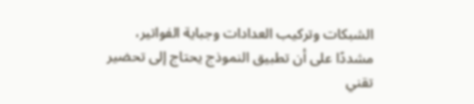الشبكات وتركيب العدادات وجباية الفواتير، مشددًا على أن تطبيق النموذج يحتاج إلى تحضير تقني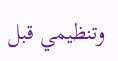وتنظيمي قبل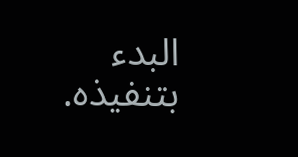البدء بتنفيذه.